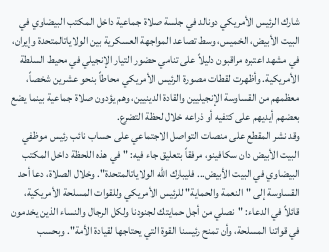شارك الرئيس الأمريكي دونالد في جلسة صلاة جماعية داخل المكتب البيضاوي في البيت الأبيض، الخميس، وسط تصاعد المواجهة العسكرية بين الولاياتالمتحدة وإيران، في مشهد اعتبره مراقبون دليلاً على تنامي حضور التيار الإنجيلي في محيط السلطة الأمريكية. وأظهرت لقطات مصورة الرئيس الأمريكي محاطاً بنحو عشرين شخصاً، معظمهم من القساوسة الإنجيليين والقادة الدينيين، وهم يؤدون صلاة جماعية بينما يضع بعضهم أيديهم على كتفيه أو ذراعه خلال لحظة التضرع.
وقد نشر المقطع على منصات التواصل الاجتماعي على حساب نائب رئيس موظفي البيت الأبيض دان سكافينو، مرفقاً بتعليق جاء فيه: "في هذه اللحظة داخل المكتب البيضاوي في البيت الأبيض... فليبارك الله الولاياتالمتحدة". وخلال الصلاة، دعا أحد القساوسة إلى "النعمة والحماية" للرئيس الأمريكي وللقوات المسلحة الأمريكية، قائلاً في الدعاء: "نصلي من أجل حمايتك لجنودنا ولكل الرجال والنساء الذين يخدمون في قواتنا المسلحة، وأن تمنح رئيسنا القوة التي يحتاجها لقيادة الأمة". وبحسب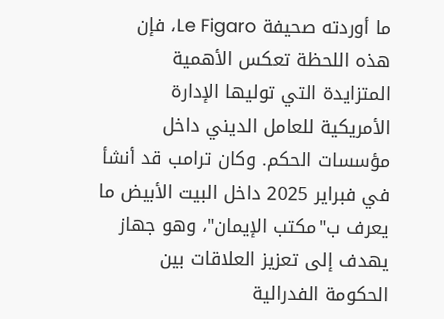ما أوردته صحيفة Le Figaro، فإن هذه اللحظة تعكس الأهمية المتزايدة التي توليها الإدارة الأمريكية للعامل الديني داخل مؤسسات الحكم. وكان ترامب قد أنشأ في فبراير 2025 داخل البيت الأبيض ما يعرف ب"مكتب الإيمان"، وهو جهاز يهدف إلى تعزيز العلاقات بين الحكومة الفدرالية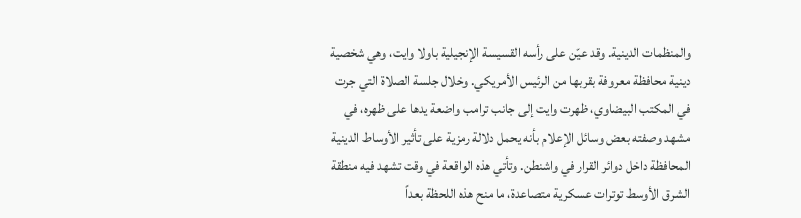والمنظمات الدينية. وقد عيّن على رأسه القسيسة الإنجيلية باولا وايت، وهي شخصية دينية محافظة معروفة بقربها من الرئيس الأمريكي. وخلال جلسة الصلاة التي جرت في المكتب البيضاوي، ظهرت وايت إلى جانب ترامب واضعة يدها على ظهره، في مشهد وصفته بعض وسائل الإعلام بأنه يحمل دلالة رمزية على تأثير الأوساط الدينية المحافظة داخل دوائر القرار في واشنطن. وتأتي هذه الواقعة في وقت تشهد فيه منطقة الشرق الأوسط توترات عسكرية متصاعدة، ما منح هذه اللحظة بعداً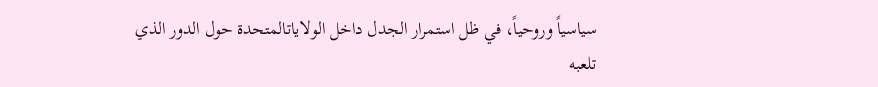سياسياً وروحياً، في ظل استمرار الجدل داخل الولاياتالمتحدة حول الدور الذي تلعبه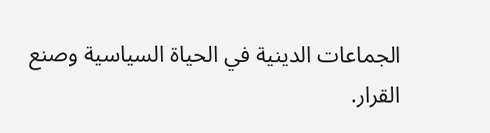الجماعات الدينية في الحياة السياسية وصنع القرار.